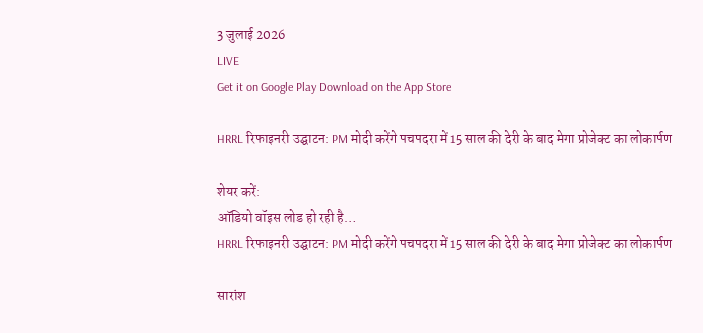3 जुलाई 2026
LIVE
Get it on Google Play Download on the App Store

HRRL रिफाइनरी उद्घाटन: PM मोदी करेंगे पचपदरा में 15 साल की देरी के बाद मेगा प्रोजेक्ट का लोकार्पण

शेयर करें:
ऑडियो वॉइस लोड हो रही है…
HRRL रिफाइनरी उद्घाटन: PM मोदी करेंगे पचपदरा में 15 साल की देरी के बाद मेगा प्रोजेक्ट का लोकार्पण

सारांश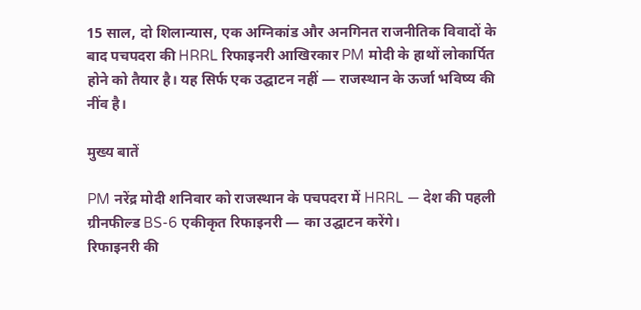15 साल, दो शिलान्यास, एक अग्निकांड और अनगिनत राजनीतिक विवादों के बाद पचपदरा की HRRL रिफाइनरी आखिरकार PM मोदी के हाथों लोकार्पित होने को तैयार है। यह सिर्फ एक उद्घाटन नहीं — राजस्थान के ऊर्जा भविष्य की नींव है।

मुख्य बातें

PM नरेंद्र मोदी शनिवार को राजस्थान के पचपदरा में HRRL — देश की पहली ग्रीनफील्ड BS-6 एकीकृत रिफाइनरी — का उद्घाटन करेंगे।
रिफाइनरी की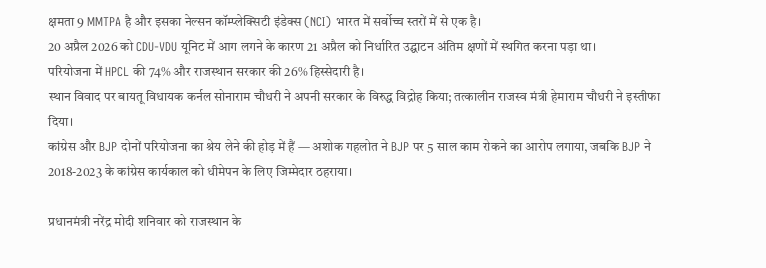क्षमता 9 MMTPA है और इसका नेल्सन कॉम्प्लेक्सिटी इंडेक्स (NCI) भारत में सर्वोच्च स्तरों में से एक है।
20 अप्रैल 2026 को CDU-VDU यूनिट में आग लगने के कारण 21 अप्रैल को निर्धारित उद्घाटन अंतिम क्षणों में स्थगित करना पड़ा था।
परियोजना में HPCL की 74% और राजस्थान सरकार की 26% हिस्सेदारी है।
स्थान विवाद पर बायतू विधायक कर्नल सोनाराम चौधरी ने अपनी सरकार के विरुद्ध विद्रोह किया; तत्कालीन राजस्व मंत्री हेमाराम चौधरी ने इस्तीफा दिया।
कांग्रेस और BJP दोनों परियोजना का श्रेय लेने की होड़ में हैं — अशोक गहलोत ने BJP पर 5 साल काम रोकने का आरोप लगाया, जबकि BJP ने 2018-2023 के कांग्रेस कार्यकाल को धीमेपन के लिए जिम्मेदार ठहराया।

प्रधानमंत्री नरेंद्र मोदी शनिवार को राजस्थान के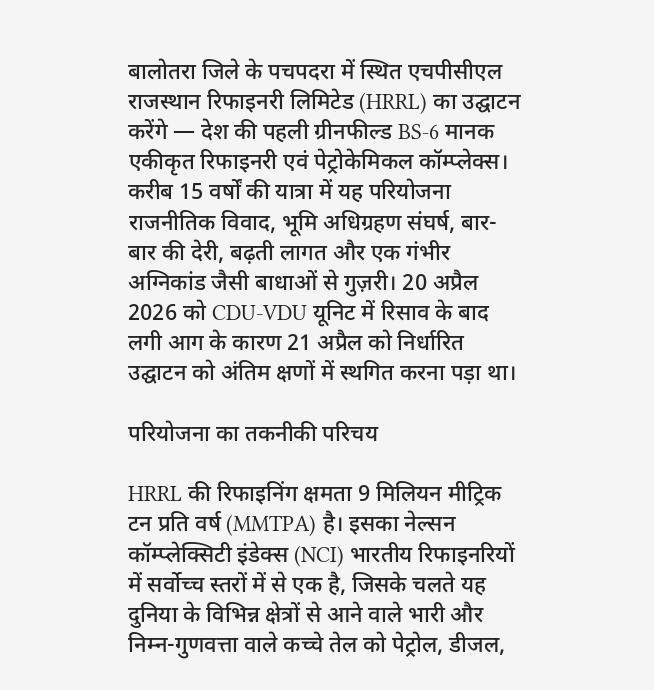बालोतरा जिले के पचपदरा में स्थित एचपीसीएल राजस्थान रिफाइनरी लिमिटेड (HRRL) का उद्घाटन करेंगे — देश की पहली ग्रीनफील्ड BS-6 मानक एकीकृत रिफाइनरी एवं पेट्रोकेमिकल कॉम्प्लेक्स। करीब 15 वर्षों की यात्रा में यह परियोजना राजनीतिक विवाद, भूमि अधिग्रहण संघर्ष, बार-बार की देरी, बढ़ती लागत और एक गंभीर अग्निकांड जैसी बाधाओं से गुज़री। 20 अप्रैल 2026 को CDU-VDU यूनिट में रिसाव के बाद लगी आग के कारण 21 अप्रैल को निर्धारित उद्घाटन को अंतिम क्षणों में स्थगित करना पड़ा था।

परियोजना का तकनीकी परिचय

HRRL की रिफाइनिंग क्षमता 9 मिलियन मीट्रिक टन प्रति वर्ष (MMTPA) है। इसका नेल्सन कॉम्प्लेक्सिटी इंडेक्स (NCI) भारतीय रिफाइनरियों में सर्वोच्च स्तरों में से एक है, जिसके चलते यह दुनिया के विभिन्न क्षेत्रों से आने वाले भारी और निम्न-गुणवत्ता वाले कच्चे तेल को पेट्रोल, डीजल,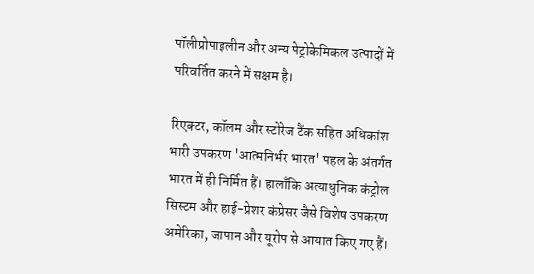पॉलीप्रोपाइलीन और अन्य पेट्रोकेमिकल उत्पादों में परिवर्तित करने में सक्षम है।

रिएक्टर, कॉलम और स्टोरेज टैंक सहित अधिकांश भारी उपकरण 'आत्मनिर्भर भारत' पहल के अंतर्गत भारत में ही निर्मित हैं। हालाँकि अत्याधुनिक कंट्रोल सिस्टम और हाई-प्रेशर कंप्रेसर जैसे विशेष उपकरण अमेरिका, जापान और यूरोप से आयात किए गए हैं।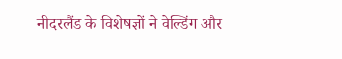नीदरलैंड के विशेषज्ञों ने वेल्डिंग और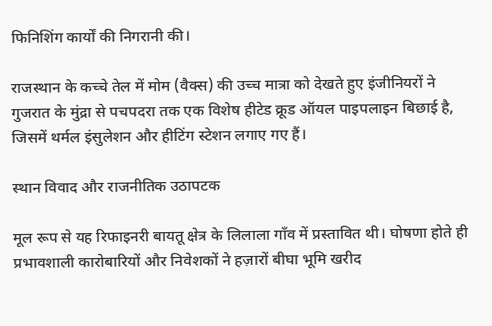फिनिशिंग कार्यों की निगरानी की।

राजस्थान के कच्चे तेल में मोम (वैक्स) की उच्च मात्रा को देखते हुए इंजीनियरों ने गुजरात के मुंद्रा से पचपदरा तक एक विशेष हीटेड क्रूड ऑयल पाइपलाइन बिछाई है, जिसमें थर्मल इंसुलेशन और हीटिंग स्टेशन लगाए गए हैं।

स्थान विवाद और राजनीतिक उठापटक

मूल रूप से यह रिफाइनरी बायतू क्षेत्र के लिलाला गाँव में प्रस्तावित थी। घोषणा होते ही प्रभावशाली कारोबारियों और निवेशकों ने हज़ारों बीघा भूमि खरीद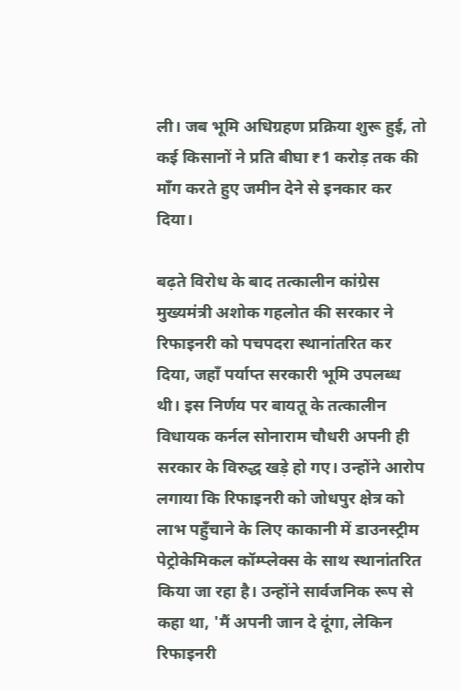ली। जब भूमि अधिग्रहण प्रक्रिया शुरू हुई, तो कई किसानों ने प्रति बीघा ₹1 करोड़ तक की माँग करते हुए जमीन देने से इनकार कर दिया।

बढ़ते विरोध के बाद तत्कालीन कांग्रेस मुख्यमंत्री अशोक गहलोत की सरकार ने रिफाइनरी को पचपदरा स्थानांतरित कर दिया, जहाँ पर्याप्त सरकारी भूमि उपलब्ध थी। इस निर्णय पर बायतू के तत्कालीन विधायक कर्नल सोनाराम चौधरी अपनी ही सरकार के विरुद्ध खड़े हो गए। उन्होंने आरोप लगाया कि रिफाइनरी को जोधपुर क्षेत्र को लाभ पहुँचाने के लिए काकानी में डाउनस्ट्रीम पेट्रोकेमिकल कॉम्प्लेक्स के साथ स्थानांतरित किया जा रहा है। उन्होंने सार्वजनिक रूप से कहा था, 'मैं अपनी जान दे दूंगा, लेकिन रिफाइनरी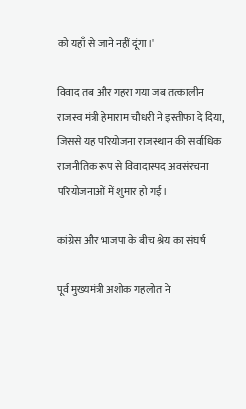को यहाँ से जाने नहीं दूंगा।'

विवाद तब और गहरा गया जब तत्कालीन राजस्व मंत्री हेमाराम चौधरी ने इस्तीफा दे दिया, जिससे यह परियोजना राजस्थान की सर्वाधिक राजनीतिक रूप से विवादास्पद अवसंरचना परियोजनाओं में शुमार हो गई।

कांग्रेस और भाजपा के बीच श्रेय का संघर्ष

पूर्व मुख्यमंत्री अशोक गहलोत ने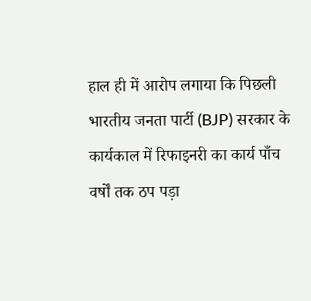हाल ही में आरोप लगाया कि पिछली भारतीय जनता पार्टी (BJP) सरकार के कार्यकाल में रिफाइनरी का कार्य पाँच वर्षों तक ठप पड़ा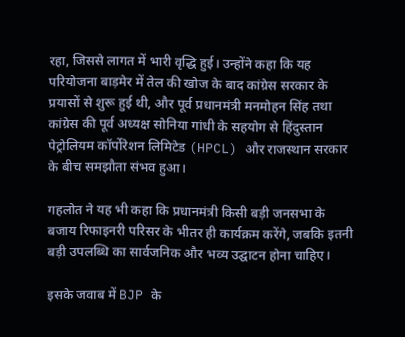रहा, जिससे लागत में भारी वृद्धि हुई। उन्होंने कहा कि यह परियोजना बाड़मेर में तेल की खोज के बाद कांग्रेस सरकार के प्रयासों से शुरू हुई थी, और पूर्व प्रधानमंत्री मनमोहन सिंह तथा कांग्रेस की पूर्व अध्यक्ष सोनिया गांधी के सहयोग से हिंदुस्तान पेट्रोलियम कॉर्पोरेशन लिमिटेड (HPCL) और राजस्थान सरकार के बीच समझौता संभव हुआ।

गहलोत ने यह भी कहा कि प्रधानमंत्री किसी बड़ी जनसभा के बजाय रिफाइनरी परिसर के भीतर ही कार्यक्रम करेंगे, जबकि इतनी बड़ी उपलब्धि का सार्वजनिक और भव्य उद्घाटन होना चाहिए।

इसके जवाब में BJP के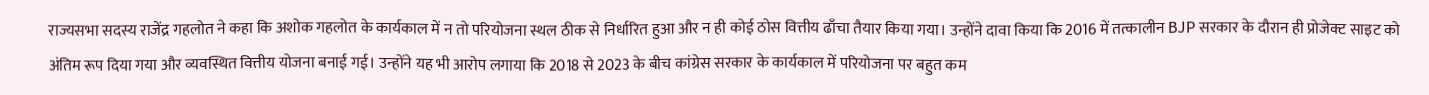राज्यसभा सदस्य राजेंद्र गहलोत ने कहा कि अशोक गहलोत के कार्यकाल में न तो परियोजना स्थल ठीक से निर्धारित हुआ और न ही कोई ठोस वित्तीय ढाँचा तैयार किया गया। उन्होंने दावा किया कि 2016 में तत्कालीन BJP सरकार के दौरान ही प्रोजेक्ट साइट को अंतिम रूप दिया गया और व्यवस्थित वित्तीय योजना बनाई गई। उन्होंने यह भी आरोप लगाया कि 2018 से 2023 के बीच कांग्रेस सरकार के कार्यकाल में परियोजना पर बहुत कम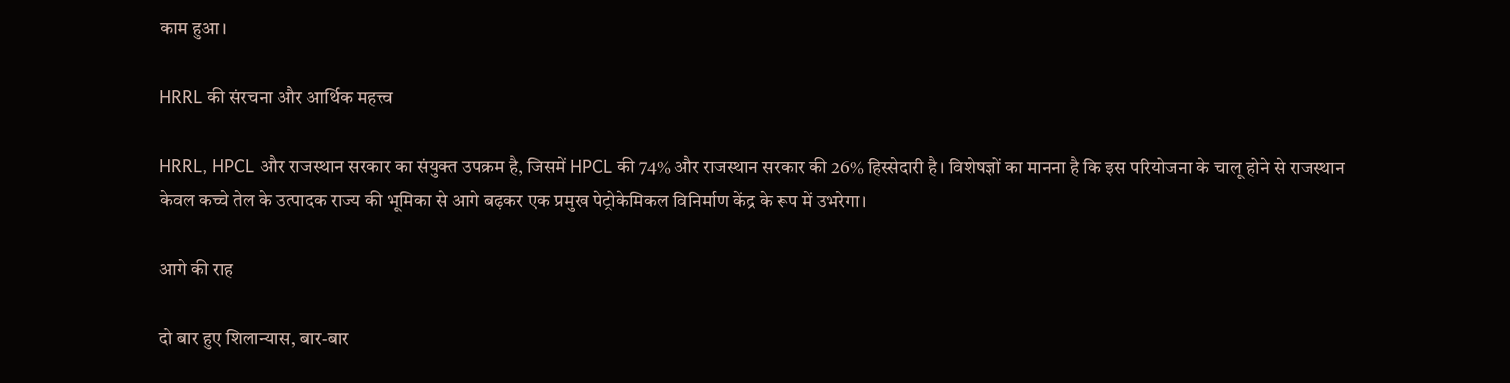काम हुआ।

HRRL की संरचना और आर्थिक महत्त्व

HRRL, HPCL और राजस्थान सरकार का संयुक्त उपक्रम है, जिसमें HPCL की 74% और राजस्थान सरकार की 26% हिस्सेदारी है। विशेषज्ञों का मानना है कि इस परियोजना के चालू होने से राजस्थान केवल कच्चे तेल के उत्पादक राज्य की भूमिका से आगे बढ़कर एक प्रमुख पेट्रोकेमिकल विनिर्माण केंद्र के रूप में उभरेगा।

आगे की राह

दो बार हुए शिलान्यास, बार-बार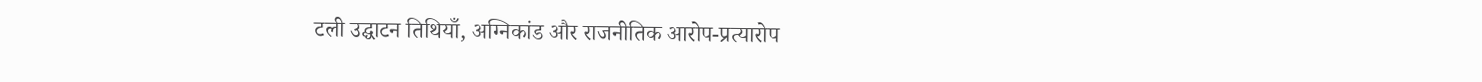टली उद्घाटन तिथियाँ, अग्निकांड और राजनीतिक आरोप-प्रत्यारोप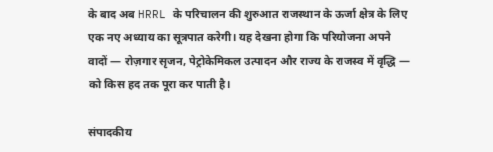के बाद अब HRRL के परिचालन की शुरुआत राजस्थान के ऊर्जा क्षेत्र के लिए एक नए अध्याय का सूत्रपात करेगी। यह देखना होगा कि परियोजना अपने वादों — रोज़गार सृजन, पेट्रोकेमिकल उत्पादन और राज्य के राजस्व में वृद्धि — को किस हद तक पूरा कर पाती है।

संपादकीय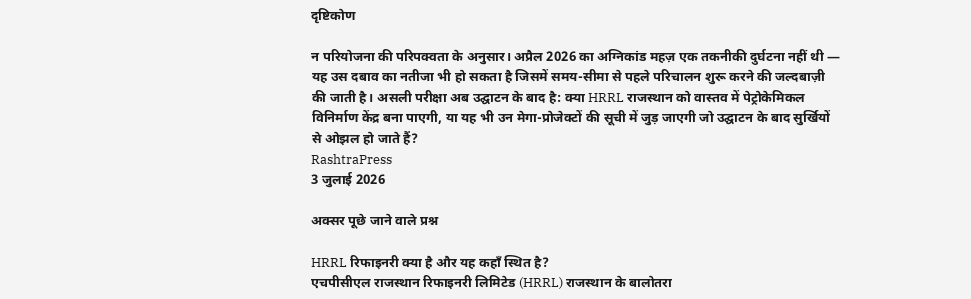दृष्टिकोण

न परियोजना की परिपक्वता के अनुसार। अप्रैल 2026 का अग्निकांड महज़ एक तकनीकी दुर्घटना नहीं थी — यह उस दबाव का नतीजा भी हो सकता है जिसमें समय-सीमा से पहले परिचालन शुरू करने की जल्दबाज़ी की जाती है। असली परीक्षा अब उद्घाटन के बाद है: क्या HRRL राजस्थान को वास्तव में पेट्रोकेमिकल विनिर्माण केंद्र बना पाएगी, या यह भी उन मेगा-प्रोजेक्टों की सूची में जुड़ जाएगी जो उद्घाटन के बाद सुर्खियों से ओझल हो जाते हैं?
RashtraPress
3 जुलाई 2026

अक्सर पूछे जाने वाले प्रश्न

HRRL रिफाइनरी क्या है और यह कहाँ स्थित है?
एचपीसीएल राजस्थान रिफाइनरी लिमिटेड (HRRL) राजस्थान के बालोतरा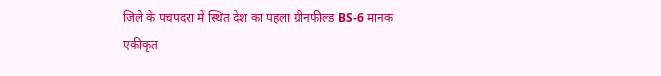जिले के पचपदरा में स्थित देश का पहला ग्रीनफील्ड BS-6 मानक एकीकृत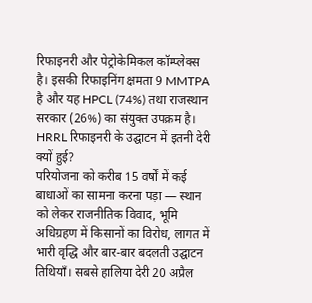रिफाइनरी और पेट्रोकेमिकल कॉम्प्लेक्स है। इसकी रिफाइनिंग क्षमता 9 MMTPA है और यह HPCL (74%) तथा राजस्थान सरकार (26%) का संयुक्त उपक्रम है।
HRRL रिफाइनरी के उद्घाटन में इतनी देरी क्यों हुई?
परियोजना को करीब 15 वर्षों में कई बाधाओं का सामना करना पड़ा — स्थान को लेकर राजनीतिक विवाद, भूमि अधिग्रहण में किसानों का विरोध, लागत में भारी वृद्धि और बार-बार बदलती उद्घाटन तिथियाँ। सबसे हालिया देरी 20 अप्रैल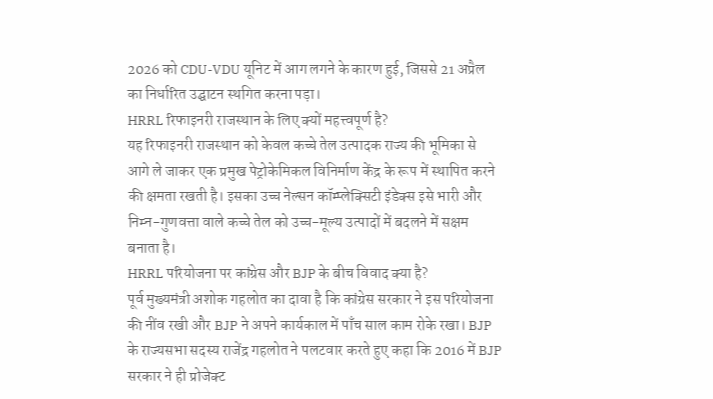2026 को CDU-VDU यूनिट में आग लगने के कारण हुई, जिससे 21 अप्रैल का निर्धारित उद्घाटन स्थगित करना पड़ा।
HRRL रिफाइनरी राजस्थान के लिए क्यों महत्त्वपूर्ण है?
यह रिफाइनरी राजस्थान को केवल कच्चे तेल उत्पादक राज्य की भूमिका से आगे ले जाकर एक प्रमुख पेट्रोकेमिकल विनिर्माण केंद्र के रूप में स्थापित करने की क्षमता रखती है। इसका उच्च नेल्सन कॉम्प्लेक्सिटी इंडेक्स इसे भारी और निम्न-गुणवत्ता वाले कच्चे तेल को उच्च-मूल्य उत्पादों में बदलने में सक्षम बनाता है।
HRRL परियोजना पर कांग्रेस और BJP के बीच विवाद क्या है?
पूर्व मुख्यमंत्री अशोक गहलोत का दावा है कि कांग्रेस सरकार ने इस परियोजना की नींव रखी और BJP ने अपने कार्यकाल में पाँच साल काम रोके रखा। BJP के राज्यसभा सदस्य राजेंद्र गहलोत ने पलटवार करते हुए कहा कि 2016 में BJP सरकार ने ही प्रोजेक्ट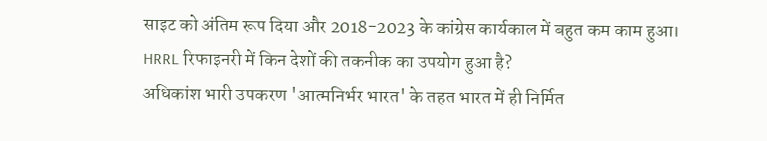साइट को अंतिम रूप दिया और 2018-2023 के कांग्रेस कार्यकाल में बहुत कम काम हुआ।
HRRL रिफाइनरी में किन देशों की तकनीक का उपयोग हुआ है?
अधिकांश भारी उपकरण 'आत्मनिर्भर भारत' के तहत भारत में ही निर्मित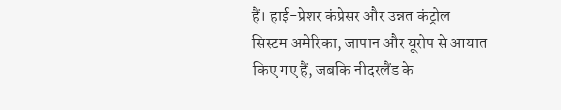हैं। हाई-प्रेशर कंप्रेसर और उन्नत कंट्रोल सिस्टम अमेरिका, जापान और यूरोप से आयात किए गए हैं, जबकि नीदरलैंड के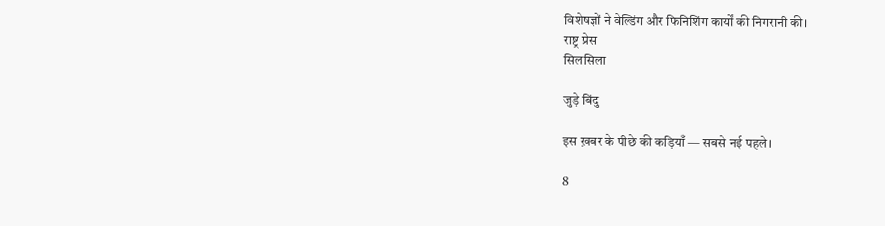विशेषज्ञों ने वेल्डिंग और फिनिशिंग कार्यों की निगरानी की।
राष्ट्र प्रेस
सिलसिला

जुड़े बिंदु

इस ख़बर के पीछे की कड़ियाँ — सबसे नई पहले।

8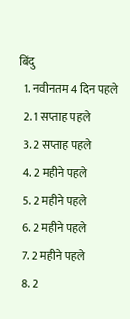बिंदु
  1. नवीनतम 4 दिन पहले
  2. 1 सप्ताह पहले
  3. 2 सप्ताह पहले
  4. 2 महीने पहले
  5. 2 महीने पहले
  6. 2 महीने पहले
  7. 2 महीने पहले
  8. 2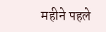महीने पहले